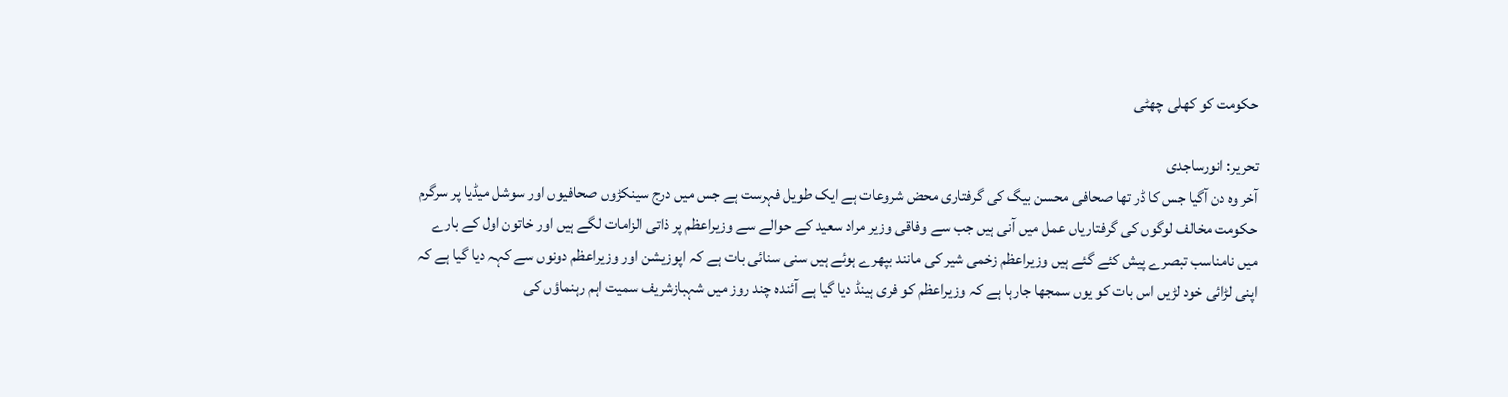حکومت کو کھلی چھٹی

تحریر: انورساجدی
آخر وہ دن آگیا جس کا ڈر تھا صحافی محسن بیگ کی گرفتاری محض شروعات ہے ایک طویل فہرست ہے جس میں درج سینکڑوں صحافیوں اور سوشل میڈیا پر سرگرم حکومت مخالف لوگوں کی گرفتاریاں عمل میں آنی ہیں جب سے وفاقی وزیر مراد سعید کے حوالے سے وزیراعظم پر ذاتی الزامات لگے ہیں اور خاتون اول کے بارے میں نامناسب تبصرے پیش کئے گئے ہیں وزیراعظم زخمی شیر کی مانند بپھرے ہوئے ہیں سنی سنائی بات ہے کہ اپوزیشن اور وزیراعظم دونوں سے کہہ دیا گیا ہے کہ اپنی لڑائی خود لڑیں اس بات کو یوں سمجھا جارہا ہے کہ وزیراعظم کو فری ہینڈ دیا گیا ہے آئندہ چند روز میں شہبازشریف سمیت اہم رہنماؤں کی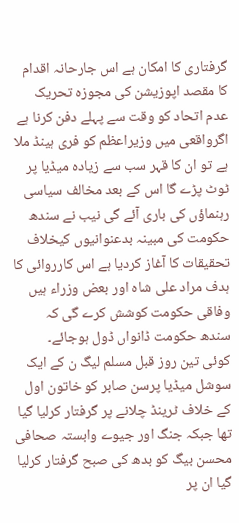گرفتاری کا امکان ہے اس جارحانہ اقدام کا مقصد اپوزیشن کی مجوزہ تحریک عدم اتحاد کو وقت سے پہلے دفن کرنا ہے اگرواقعی میں وزیراعظم کو فری ہینڈ ملا ہے تو ان کا قہر سب سے زیادہ میڈیا پر ٹوٹ پڑے گا اس کے بعد مخالف سیاسی رہنماؤں کی باری آئے گی نیب نے سندھ حکومت کی مبینہ بدعنوانیوں کیخلاف تحقیقات کا آغاز کردیا ہے اس کارروائی کا ہدف مراد علی شاہ اور بعض وزراء ہیں وفاقی حکومت کوشش کرے گی کہ سندھ حکومت ڈانواں ڈول ہوجائے۔
کوئی تین روز قبل مسلم لیگ ن کے ایک سوشل میڈیا پرسن صابر کو خاتون اول کے خلاف ٹرینڈ چلانے پر گرفتار کرلیا گیا تھا جبکہ جنگ اور جیوے وابستہ صحافی محسن بیگ کو بدھ کی صبح گرفتار کرلیا گیا ان پر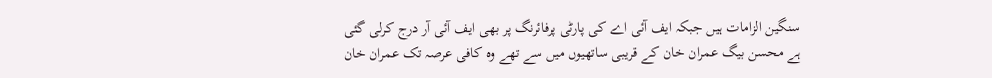سنگین الزامات ہیں جبکہ ایف آئی اے کی پارٹی پرفائرنگ پر بھی ایف آئی آر درج کرلی گئی ہے محسن بیگ عمران خان کے قریبی ساتھیوں میں سے تھے وہ کافی عرصہ تک عمران خان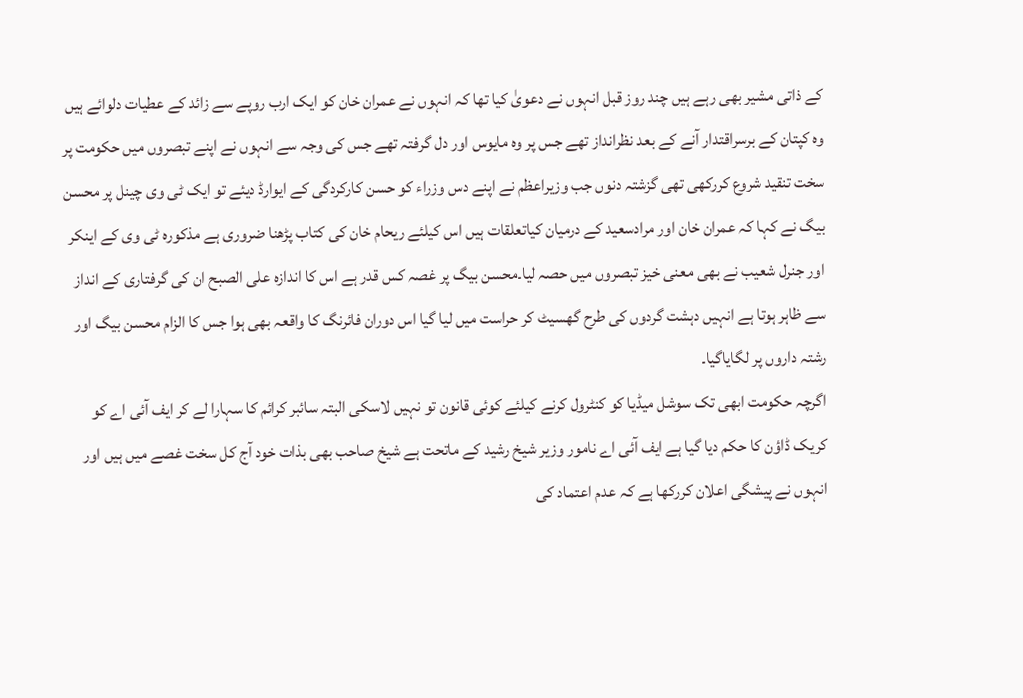کے ذاتی مشیر بھی رہے ہیں چند روز قبل انہوں نے دعویٰ کیا تھا کہ انہوں نے عمران خان کو ایک ارب روپے سے زائد کے عطیات دلوائے ہیں وہ کپتان کے برسراقتدار آنے کے بعد نظرانداز تھے جس پر وہ مایوس اور دل گرفتہ تھے جس کی وجہ سے انہوں نے اپنے تبصروں میں حکومت پر سخت تنقید شروع کررکھی تھی گزشتہ دنوں جب وزیراعظم نے اپنے دس وزراء کو حسن کارکردگی کے ایوارڈ دیئے تو ایک ٹی وی چینل پر محسن بیگ نے کہا کہ عمران خان اور مرادسعید کے درمیان کیاتعلقات ہیں اس کیلئے ریحام خان کی کتاب پڑھنا ضروری ہے مذکورہ ٹی وی کے اینکر اور جنرل شعیب نے بھی معنی خیز تبصروں میں حصہ لیا۔محسن بیگ پر غصہ کس قدر ہے اس کا اندازہ علی الصبح ان کی گرفتاری کے انداز سے ظاہر ہوتا ہے انہیں دہشت گردوں کی طرح گھسیٹ کر حراست میں لیا گیا اس دوران فائرنگ کا واقعہ بھی ہوا جس کا الزام محسن بیگ اور رشتہ داروں پر لگایاگیا۔
اگرچہ حکومت ابھی تک سوشل میڈیا کو کنٹرول کرنے کیلئے کوئی قانون تو نہیں لاسکی البتہ سائبر کرائم کا سہارا لے کر ایف آئی اے کو کریک ڈاؤن کا حکم دیا گیا ہے ایف آئی اے نامور وزیر شیخ رشید کے ماتحت ہے شیخ صاحب بھی بذات خود آج کل سخت غصے میں ہیں اور انہوں نے پیشگی اعلان کررکھا ہے کہ عدم اعتماد کی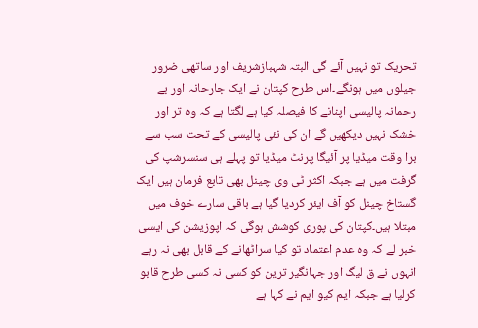تحریک تو نہیں آئے گی البتہ شہبازشریف اور ساتھی ضرور جیلوں میں ہونگے۔اس طرح کپتان نے ایک جارحانہ اور بے رحمانہ پالیسی اپنانے کا فیصلہ کیا ہے لگتا ہے کہ وہ تر اور خشک نہیں دیکھیں گے ان کی نئی پالیسی کے تحت سب سے برا وقت میڈیا پر آئیگا پرنٹ میڈیا تو پہلے ہی سنسرشپ کی گرفت میں ہے جبکہ اکثر ٹی وی چینل بھی تابع فرمان ہیں ایک گستاخ چینل کو آف ایئر کردیا گیا ہے باقی سارے خوف میں مبتلا ہیں۔کپتان کی پوری کوشش ہوگی کہ اپوزیشن کی ایسی خبر لے کہ وہ عدم اعتماد تو کیا سراٹھانے کے قابل بھی نہ رہے انہوں نے ق لیگ اور جہانگیر ترین کو کسی نہ کسی طرح قابو کرلیا ہے جبکہ ایم کیو ایم نے کہا ہے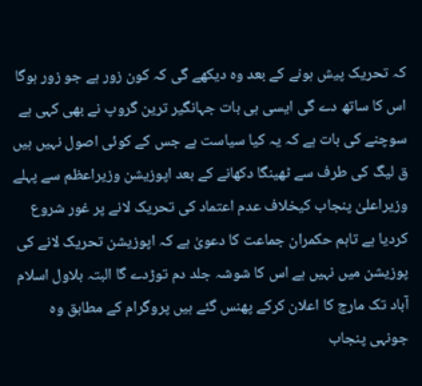کہ تحریک پیش ہونے کے بعد وہ دیکھے گی کہ کون زور ہے جو زور ہوگا اس کا ساتھ دے گی ایسی ہی بات جہانگیر ترین گروپ نے بھی کہی ہے سوچنے کی بات ہے کہ یہ کیا سیاست ہے جس کے کوئی اصول نہیں ہیں ق لیگ کی طرف سے ٹھینگا دکھانے کے بعد اپوزیشن وزیراعظم سے پہلے وزیراعلیٰ پنجاب کیخلاف عدم اعتماد کی تحریک لانے پر غور شروع کردیا ہے تاہم حکمران جماعت کا دعویٰ ہے کہ اپوزیشن تحریک لانے کی پوزیشن میں نہیں ہے اس کا شوشہ جلد دم توڑدے گا البتہ بلاول اسلام آباد تک مارچ کا اعلان کرکے پھنس گئے ہیں پروگرام کے مطابق وہ جونہی پنجاب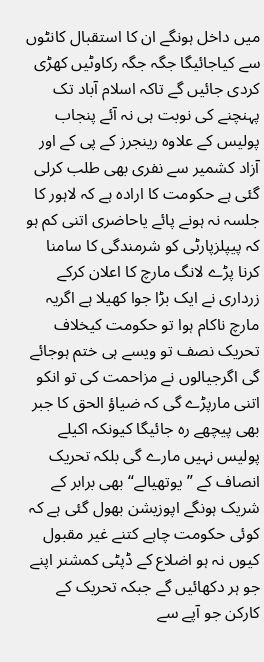میں داخل ہونگے ان کا استقبال کانٹوں سے کیاجائیگا جگہ جگہ رکاوٹیں کھڑی کردی جائیں گے تاکہ اسلام آباد تک پہنچنے کی نوبت ہی نہ آئے پنجاب پولیس کے علاوہ رینجرز کے پی کے اور آزاد کشمیر سے نفری بھی طلب کرلی گئی ہے حکومت کا ارادہ ہے کہ لاہور کا جلسہ نہ ہونے پائے یاحاضری اتنی کم ہو کہ پیپلزپارٹی کو شرمندگی کا سامنا کرنا پڑے لانگ مارچ کا اعلان کرکے زرداری نے ایک بڑا جوا کھیلا ہے اگریہ مارچ ناکام ہوا تو حکومت کیخلاف تحریک نصف تو ویسے ہی ختم ہوجائے گی اگرجیالوں نے مزاحمت کی تو انکو اتنی مارپڑے گی کہ ضیاؤ الحق کا جبر بھی پیچھے رہ جائیگا کیونکہ اکیلے پولیس نہیں مارے گی بلکہ تحریک انصاف کے ”یوتھیالے“ بھی برابر کے شریک ہونگے اپوزیشن بھول گئی ہے کہ کوئی حکومت چاہے کتنے غیر مقبول کیوں نہ ہو اضلاع کے ڈپٹی کمشنر اپنے جو ہر دکھائیں گے جبکہ تحریک کے کارکن جو آپے سے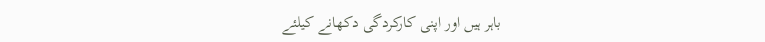باہر ہیں اور اپنی کارکردگی دکھانے کیلئے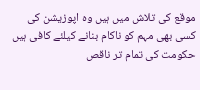موقع کی تلاش میں ہیں وہ اپوزیشن کی کسی بھی مہم کو ناکام بنانے کیلئے کافی ہیں حکومت کی تمام تر ناقص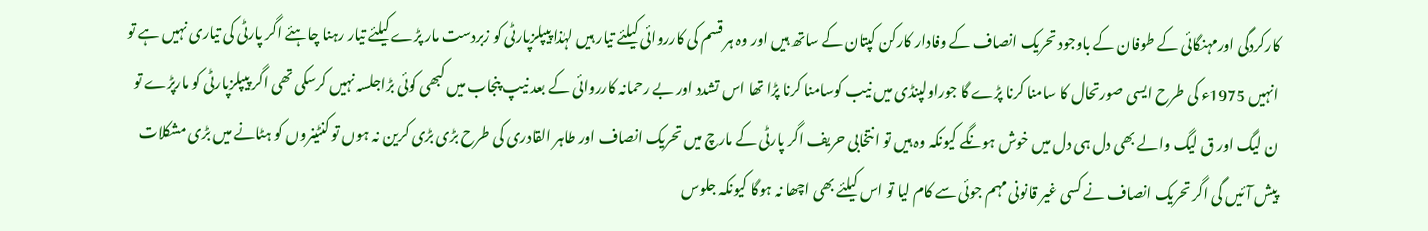کارکردگی اورمہنگائی کے طوفان کے باوجود تحریک انصاف کے وفادار کارکن کپتان کے ساتھ ہیں اور وہ ہر قسم کی کارروائی کیلئے تیار ہیں لہٰذا پیپلزپارٹی کو زبردست مار پڑے کیلئے تیار رہنا چاہئے اگر پارٹی کی تیاری نہیں ہے تو انہیں 1975ء کی طرح ایسی صورتحال کا سامنا کرنا پڑے گا جوراولپنڈی میں نیب کوسامنا کرنا پڑا تھا اس تشدد اور بے رحمانہ کارروائی کے بعد نیپ پنجاب میں کبھی کوئی بڑاجلسہ نہیں کرسکی تھی اگر پیپلزپارٹی کو مارپڑے تو ن لیگ اور ق لیگ والے بھی دل ہی دل میں خوش ہونگے کیونکہ وہ ہیں تو انتخابی حریف اگر پارٹی کے مارچ میں تحریک انصاف اور طاہر القادری کی طرح بڑی بڑی کرین نہ ہوں تو کنٹینروں کو ہٹانے میں بڑی مشکلات پیش آئیں گی اگر تحریک انصاف نے کسی غیر قانونی مہم جوئی سے کام لیا تو اس کیلئے بھی اچھا نہ ہوگا کیونکہ جلوس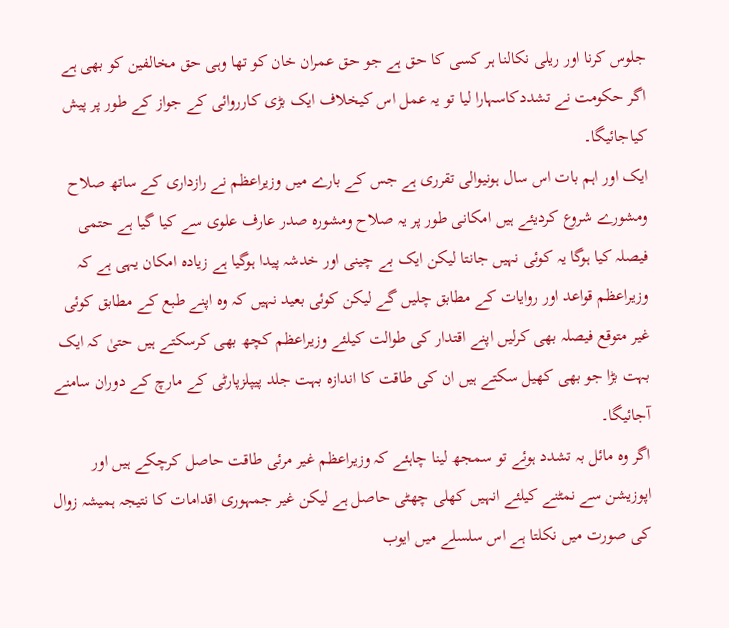جلوس کرنا اور ریلی نکالنا ہر کسی کا حق ہے جو حق عمران خان کو تھا وہی حق مخالفین کو بھی ہے اگر حکومت نے تشددکاسہارا لیا تو یہ عمل اس کیخلاف ایک بڑی کارروائی کے جواز کے طور پر پیش کیاجائیگا۔
ایک اور اہم بات اس سال ہونیوالی تقرری ہے جس کے بارے میں وزیراعظم نے رازداری کے ساتھ صلاح ومشورے شروع کردیئے ہیں امکانی طور پر یہ صلاح ومشورہ صدر عارف علوی سے کیا گیا ہے حتمی فیصلہ کیا ہوگا یہ کوئی نہیں جانتا لیکن ایک بے چینی اور خدشہ پیدا ہوگیا ہے زیادہ امکان یہی ہے کہ وزیراعظم قواعد اور روایات کے مطابق چلیں گے لیکن کوئی بعید نہیں کہ وہ اپنے طبع کے مطابق کوئی غیر متوقع فیصلہ بھی کرلیں اپنے اقتدار کی طوالت کیلئے وزیراعظم کچھ بھی کرسکتے ہیں حتیٰ کہ ایک بہت بڑا جو بھی کھیل سکتے ہیں ان کی طاقت کا اندازہ بہت جلد پیپلزپارٹی کے مارچ کے دوران سامنے آجائیگا۔
اگر وہ مائل بہ تشدد ہوئے تو سمجھ لینا چاہئے کہ وزیراعظم غیر مرئی طاقت حاصل کرچکے ہیں اور اپوزیشن سے نمٹنے کیلئے انہیں کھلی چھٹی حاصل ہے لیکن غیر جمہوری اقدامات کا نتیجہ ہمیشہ زوال کی صورت میں نکلتا ہے اس سلسلے میں ایوب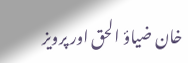خان ضیاؤ الحق اور پرویز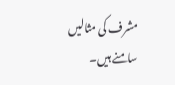مشرف کی مثالیں سامنے ہیں۔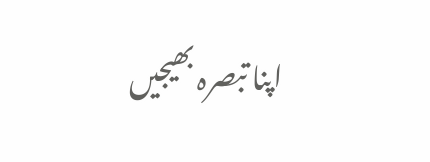اپنا تبصرہ بھیجیں